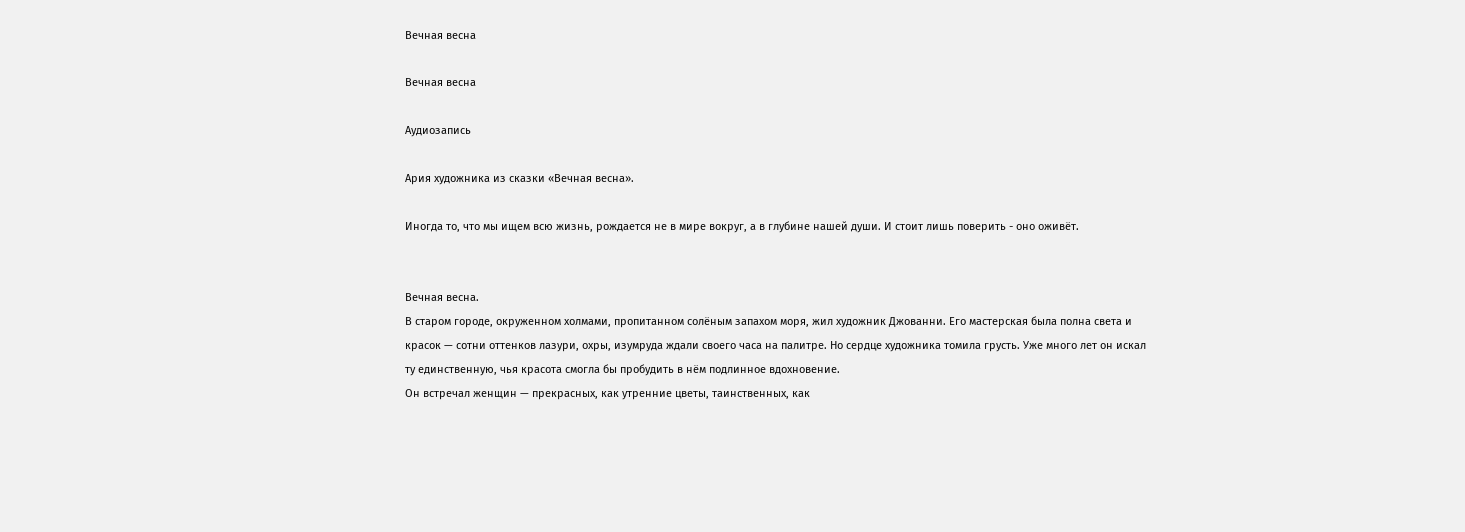Вечная весна

Вечная весна

Аудиозапись

Ария художника из сказки «Вечная весна».

Иногда то, что мы ищем всю жизнь, рождается не в мире вокруг, а в глубине нашей души. И стоит лишь поверить - оно оживёт.


Вечная весна.
В старом городе, окруженном холмами, пропитанном солёным запахом моря, жил художник Джованни. Его мастерская была полна света и красок — сотни оттенков лазури, охры, изумруда ждали своего часа на палитре. Но сердце художника томила грусть. Уже много лет он искал ту единственную, чья красота смогла бы пробудить в нём подлинное вдохновение.
Он встречал женщин — прекрасных, как утренние цветы, таинственных, как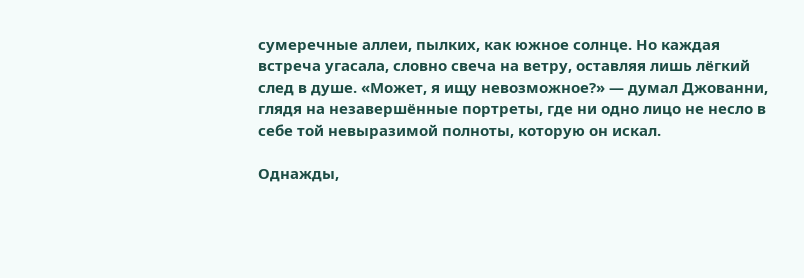сумеречные аллеи, пылких, как южное солнце. Но каждая встреча угасала, словно свеча на ветру, оставляя лишь лёгкий след в душе. «Может, я ищу невозможное?» — думал Джованни, глядя на незавершённые портреты, где ни одно лицо не несло в себе той невыразимой полноты, которую он искал.

Однажды,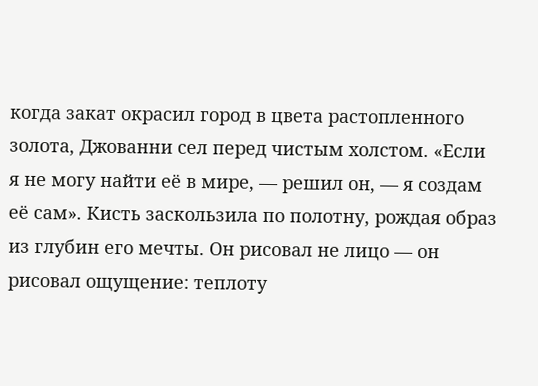когда закат окрасил город в цвета растопленного золота, Джованни сел перед чистым холстом. «Если я не могу найти её в мире, — решил он, — я создам её сам». Кисть заскользила по полотну, рождая образ из глубин его мечты. Он рисовал не лицо — он рисовал ощущение: теплоту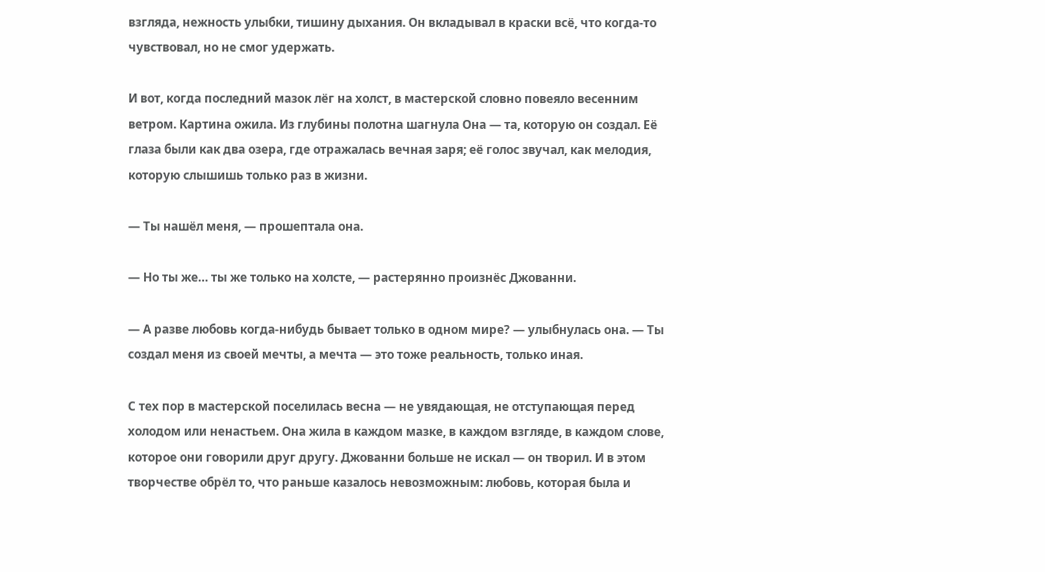взгляда, нежность улыбки, тишину дыхания. Он вкладывал в краски всё, что когда‑то чувствовал, но не смог удержать.

И вот, когда последний мазок лёг на холст, в мастерской словно повеяло весенним ветром. Картина ожила. Из глубины полотна шагнула Она — та, которую он создал. Её глаза были как два озера, где отражалась вечная заря; её голос звучал, как мелодия, которую слышишь только раз в жизни.

— Ты нашёл меня, — прошептала она.

— Но ты же… ты же только на холсте, — растерянно произнёс Джованни.

— А разве любовь когда‑нибудь бывает только в одном мире? — улыбнулась она. — Ты создал меня из своей мечты, а мечта — это тоже реальность, только иная.

С тех пор в мастерской поселилась весна — не увядающая, не отступающая перед холодом или ненастьем. Она жила в каждом мазке, в каждом взгляде, в каждом слове, которое они говорили друг другу. Джованни больше не искал — он творил. И в этом творчестве обрёл то, что раньше казалось невозможным: любовь, которая была и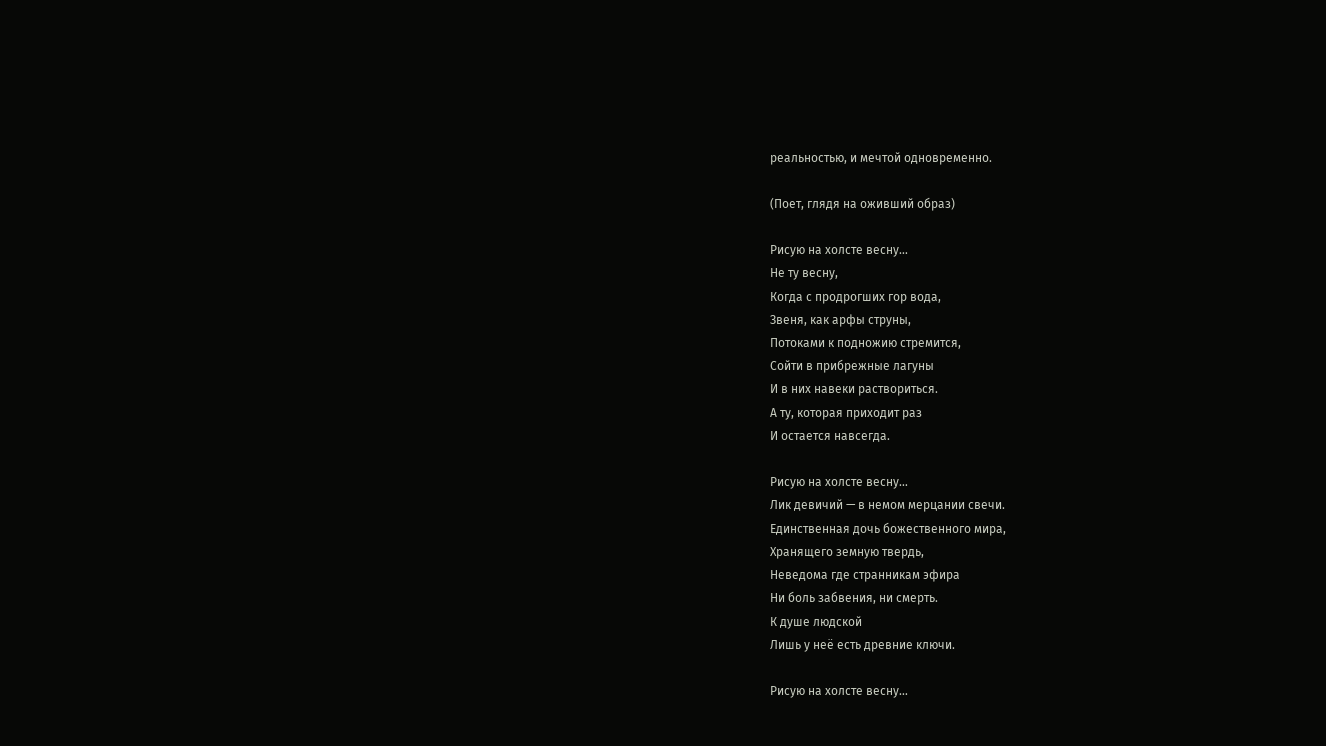реальностью, и мечтой одновременно.

(Поет, глядя на оживший образ)

Рисую на холсте весну…
Не ту весну,
Когда с продрогших гор вода,
Звеня, как арфы струны,
Потоками к подножию стремится,
Сойти в прибрежные лагуны
И в них навеки раствориться.
А ту, которая приходит раз
И остается навсегда.

Рисую на холсте весну…
Лик девичий — в немом мерцании свечи.
Единственная дочь божественного мира,
Хранящего земную твердь,
Неведома где странникам эфира
Ни боль забвения, ни смерть.
К душе людской
Лишь у неё есть древние ключи.

Рисую на холсте весну…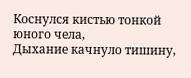Коснулся кистью тонкой юного чела,
Дыхание качнуло тишину,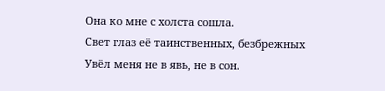Она ко мне с холста сошла.
Свет глаз её таинственных, безбрежных
Увёл меня не в явь, не в сон.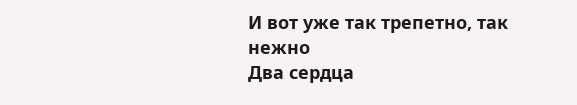И вот уже так трепетно, так нежно
Два сердца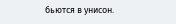бьются в унисон.